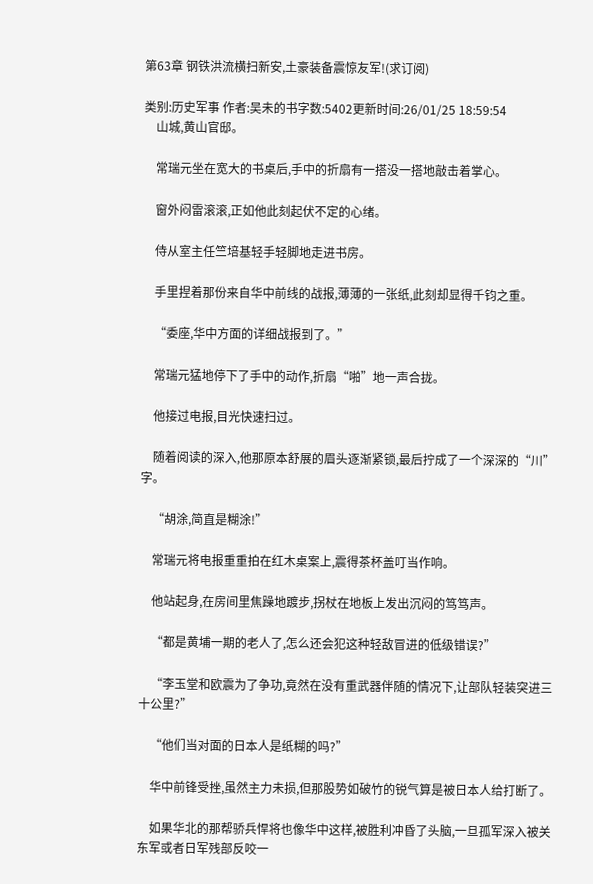第63章 钢铁洪流横扫新安,土豪装备震惊友军!(求订阅)

类别:历史军事 作者:吴未的书字数:5402更新时间:26/01/25 18:59:54
    山城,黄山官邸。

    常瑞元坐在宽大的书桌后,手中的折扇有一搭没一搭地敲击着掌心。

    窗外闷雷滚滚,正如他此刻起伏不定的心绪。

    侍从室主任竺培基轻手轻脚地走进书房。

    手里捏着那份来自华中前线的战报,薄薄的一张纸,此刻却显得千钧之重。

    “委座,华中方面的详细战报到了。”

    常瑞元猛地停下了手中的动作,折扇“啪”地一声合拢。

    他接过电报,目光快速扫过。

    随着阅读的深入,他那原本舒展的眉头逐渐紧锁,最后拧成了一个深深的“川”字。

    “胡涂,简直是糊涂!”

    常瑞元将电报重重拍在红木桌案上,震得茶杯盖叮当作响。

    他站起身,在房间里焦躁地踱步,拐杖在地板上发出沉闷的笃笃声。

    “都是黄埔一期的老人了,怎么还会犯这种轻敌冒进的低级错误?”

    “李玉堂和欧震为了争功,竟然在没有重武器伴随的情况下,让部队轻装突进三十公里?”

    “他们当对面的日本人是纸糊的吗?”

    华中前锋受挫,虽然主力未损,但那股势如破竹的锐气算是被日本人给打断了。

    如果华北的那帮骄兵悍将也像华中这样,被胜利冲昏了头脑,一旦孤军深入被关东军或者日军残部反咬一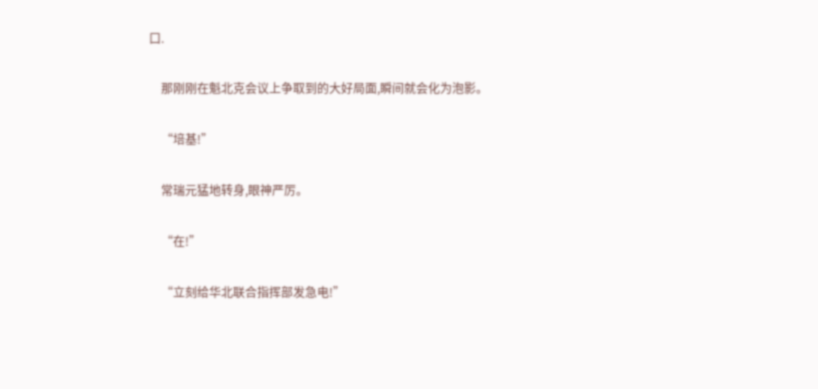口.

    那刚刚在魁北克会议上争取到的大好局面,瞬间就会化为泡影。

    “培基!”

    常瑞元猛地转身,眼神严厉。

    “在!”

    “立刻给华北联合指挥部发急电!”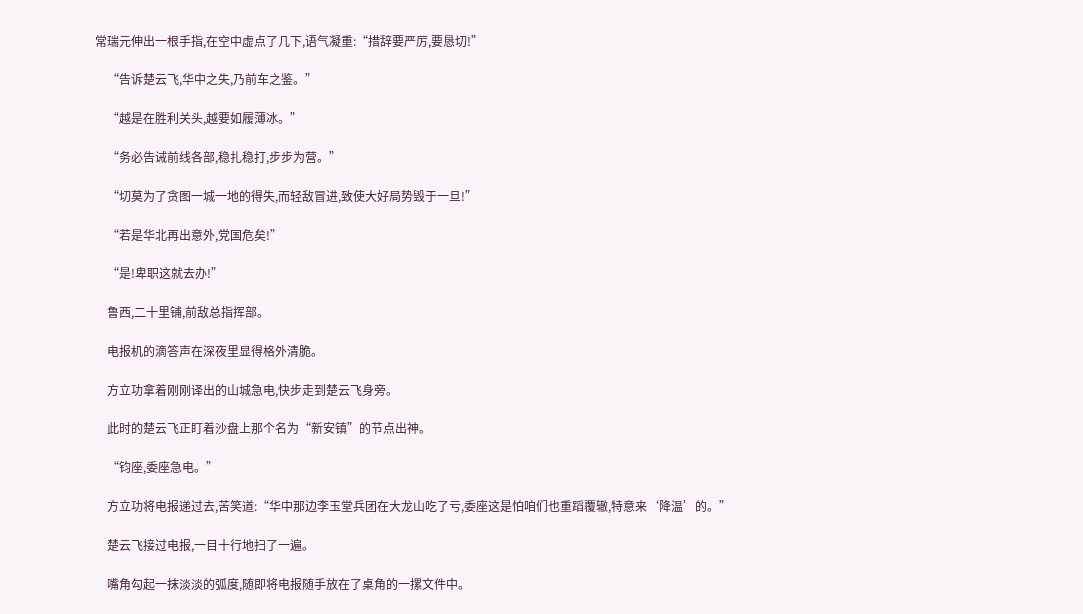常瑞元伸出一根手指,在空中虚点了几下,语气凝重:“措辞要严厉,要恳切!”

    “告诉楚云飞,华中之失,乃前车之鉴。”

    “越是在胜利关头,越要如履薄冰。”

    “务必告诫前线各部,稳扎稳打,步步为营。”

    “切莫为了贪图一城一地的得失,而轻敌冒进,致使大好局势毁于一旦!”

    “若是华北再出意外,党国危矣!”

    “是!卑职这就去办!”

    鲁西,二十里铺,前敌总指挥部。

    电报机的滴答声在深夜里显得格外清脆。

    方立功拿着刚刚译出的山城急电,快步走到楚云飞身旁。

    此时的楚云飞正盯着沙盘上那个名为“新安镇”的节点出神。

    “钧座,委座急电。”

    方立功将电报递过去,苦笑道:“华中那边李玉堂兵团在大龙山吃了亏,委座这是怕咱们也重蹈覆辙,特意来‘降温’的。”

    楚云飞接过电报,一目十行地扫了一遍。

    嘴角勾起一抹淡淡的弧度,随即将电报随手放在了桌角的一摞文件中。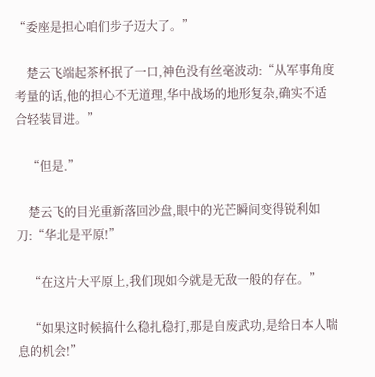“委座是担心咱们步子迈大了。”

    楚云飞端起茶杯抿了一口,神色没有丝毫波动:“从军事角度考量的话,他的担心不无道理,华中战场的地形复杂,确实不适合轻装冒进。”

    “但是.”

    楚云飞的目光重新落回沙盘,眼中的光芒瞬间变得锐利如刀:“华北是平原!”

    “在这片大平原上,我们现如今就是无敌一般的存在。”

    “如果这时候搞什么稳扎稳打,那是自废武功,是给日本人喘息的机会!”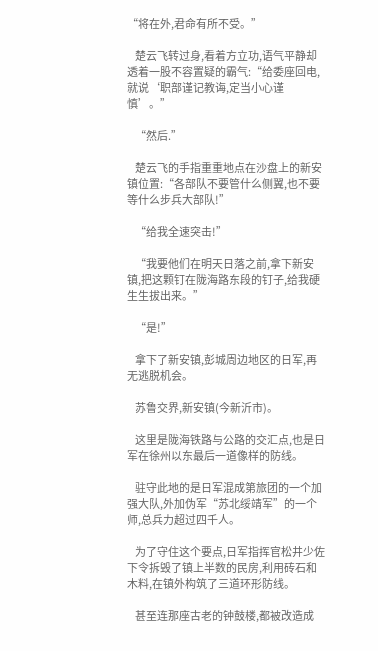“将在外,君命有所不受。”

    楚云飞转过身,看着方立功,语气平静却透着一股不容置疑的霸气:“给委座回电,就说‘职部谨记教诲,定当小心谨慎’。”

    “然后.”

    楚云飞的手指重重地点在沙盘上的新安镇位置:“各部队不要管什么侧翼,也不要等什么步兵大部队!”

    “给我全速突击!”

    “我要他们在明天日落之前,拿下新安镇,把这颗钉在陇海路东段的钉子,给我硬生生拔出来。”

    “是!”

    拿下了新安镇,彭城周边地区的日军,再无逃脱机会。

    苏鲁交界,新安镇(今新沂市)。

    这里是陇海铁路与公路的交汇点,也是日军在徐州以东最后一道像样的防线。

    驻守此地的是日军混成第旅团的一个加强大队,外加伪军“苏北绥靖军”的一个师,总兵力超过四千人。

    为了守住这个要点,日军指挥官松井少佐下令拆毁了镇上半数的民房,利用砖石和木料,在镇外构筑了三道环形防线。

    甚至连那座古老的钟鼓楼,都被改造成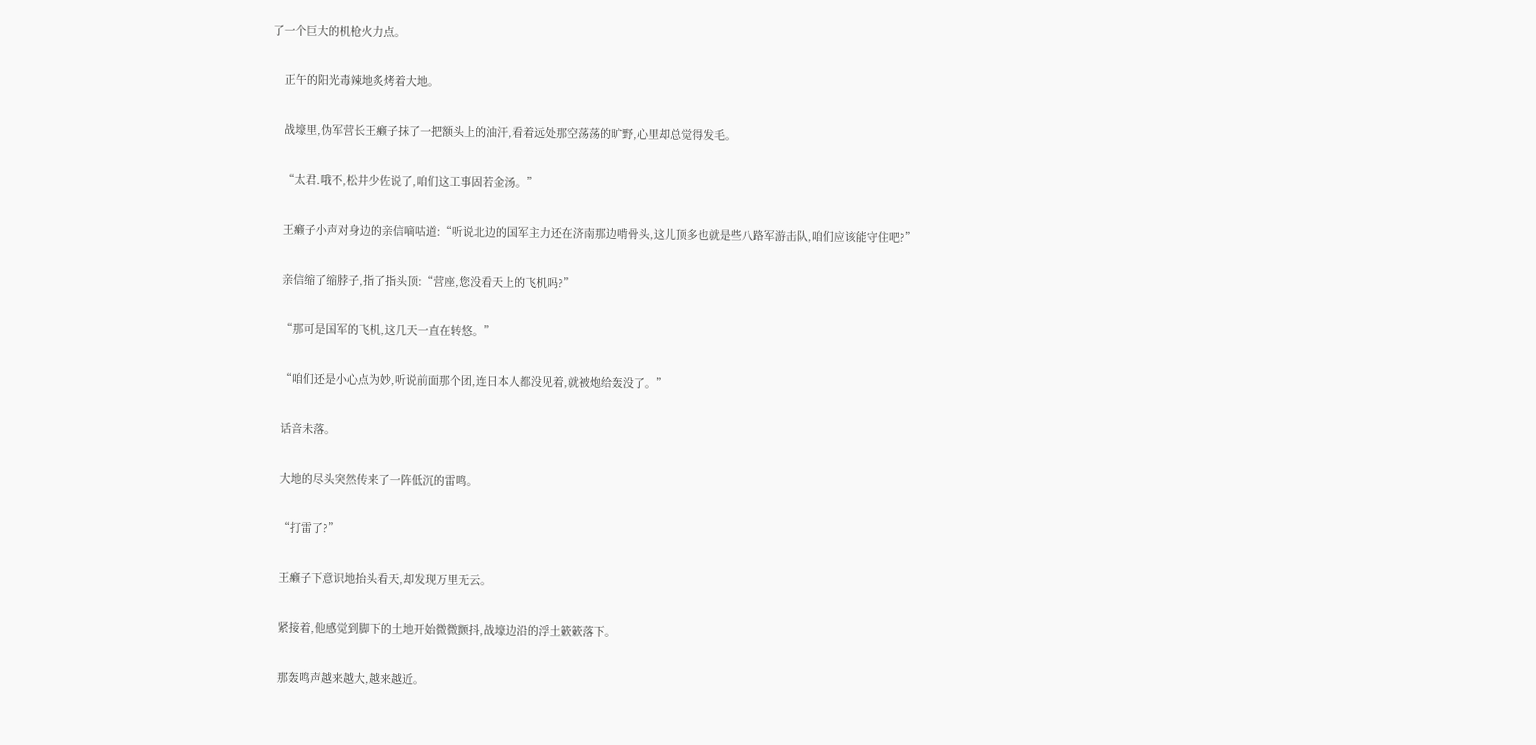了一个巨大的机枪火力点。

    正午的阳光毒辣地炙烤着大地。

    战壕里,伪军营长王癞子抹了一把额头上的油汗,看着远处那空荡荡的旷野,心里却总觉得发毛。

    “太君.哦不,松井少佐说了,咱们这工事固若金汤。”

    王癞子小声对身边的亲信嘀咕道:“听说北边的国军主力还在济南那边啃骨头,这儿顶多也就是些八路军游击队,咱们应该能守住吧?”

    亲信缩了缩脖子,指了指头顶:“营座,您没看天上的飞机吗?”

    “那可是国军的飞机,这几天一直在转悠。”

    “咱们还是小心点为妙,听说前面那个团,连日本人都没见着,就被炮给轰没了。”

    话音未落。

    大地的尽头突然传来了一阵低沉的雷鸣。

    “打雷了?”

    王癞子下意识地抬头看天,却发现万里无云。

    紧接着,他感觉到脚下的土地开始微微颤抖,战壕边沿的浮土簌簌落下。

    那轰鸣声越来越大,越来越近。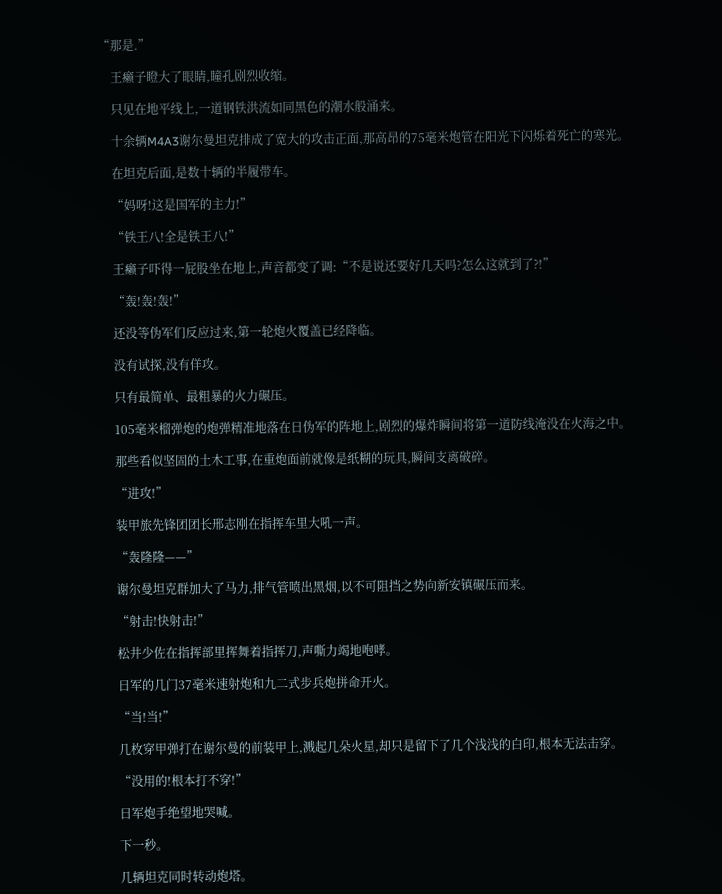“那是.”

    王癞子瞪大了眼睛,瞳孔剧烈收缩。

    只见在地平线上,一道钢铁洪流如同黑色的潮水般涌来。

    十余辆M4A3谢尔曼坦克排成了宽大的攻击正面,那高昂的75毫米炮管在阳光下闪烁着死亡的寒光。

    在坦克后面,是数十辆的半履带车。

    “妈呀!这是国军的主力!”

    “铁王八!全是铁王八!”

    王癞子吓得一屁股坐在地上,声音都变了调:“不是说还要好几天吗?怎么这就到了?!”

    “轰!轰!轰!”

    还没等伪军们反应过来,第一轮炮火覆盖已经降临。

    没有试探,没有佯攻。

    只有最简单、最粗暴的火力碾压。

    105毫米榴弹炮的炮弹精准地落在日伪军的阵地上,剧烈的爆炸瞬间将第一道防线淹没在火海之中。

    那些看似坚固的土木工事,在重炮面前就像是纸糊的玩具,瞬间支离破碎。

    “进攻!”

    装甲旅先锋团团长邢志刚在指挥车里大吼一声。

    “轰隆隆——”

    谢尔曼坦克群加大了马力,排气管喷出黑烟,以不可阻挡之势向新安镇碾压而来。

    “射击!快射击!”

    松井少佐在指挥部里挥舞着指挥刀,声嘶力竭地咆哮。

    日军的几门37毫米速射炮和九二式步兵炮拼命开火。

    “当!当!”

    几枚穿甲弹打在谢尔曼的前装甲上,溅起几朵火星,却只是留下了几个浅浅的白印,根本无法击穿。

    “没用的!根本打不穿!”

    日军炮手绝望地哭喊。

    下一秒。

    几辆坦克同时转动炮塔。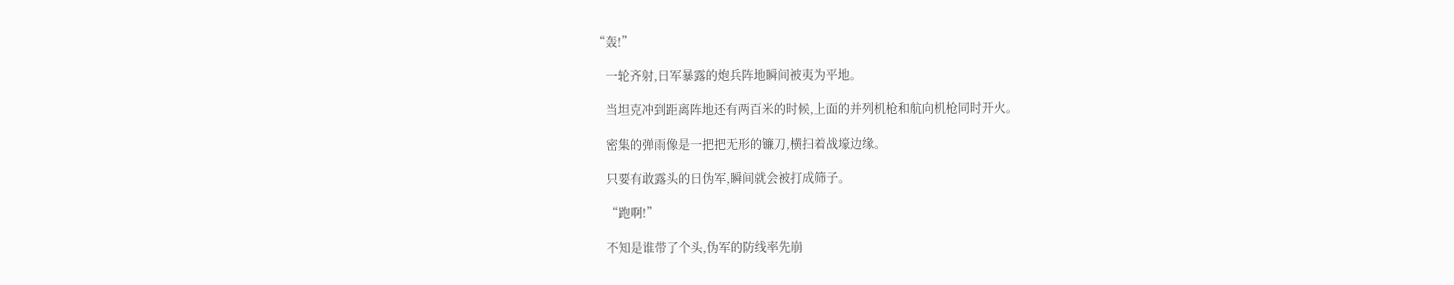“轰!”

    一轮齐射,日军暴露的炮兵阵地瞬间被夷为平地。

    当坦克冲到距离阵地还有两百米的时候,上面的并列机枪和航向机枪同时开火。

    密集的弹雨像是一把把无形的镰刀,横扫着战壕边缘。

    只要有敢露头的日伪军,瞬间就会被打成筛子。

    “跑啊!”

    不知是谁带了个头,伪军的防线率先崩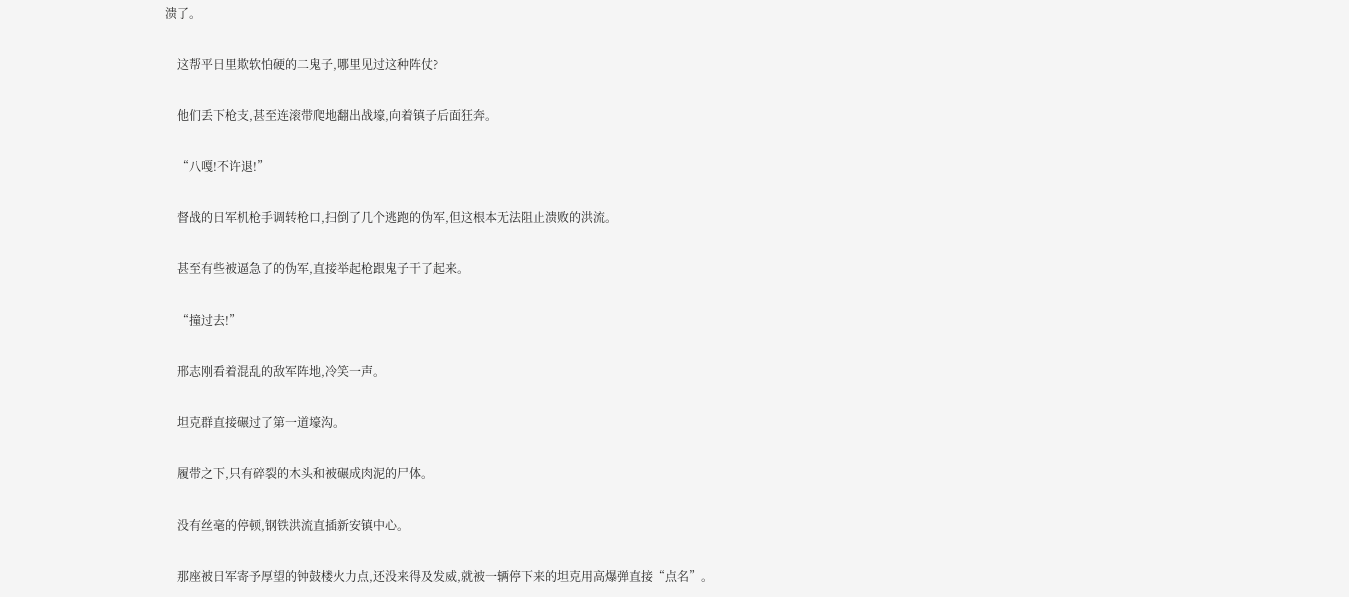溃了。

    这帮平日里欺软怕硬的二鬼子,哪里见过这种阵仗?

    他们丢下枪支,甚至连滚带爬地翻出战壕,向着镇子后面狂奔。

    “八嘎!不许退!”

    督战的日军机枪手调转枪口,扫倒了几个逃跑的伪军,但这根本无法阻止溃败的洪流。

    甚至有些被逼急了的伪军,直接举起枪跟鬼子干了起来。

    “撞过去!”

    邢志刚看着混乱的敌军阵地,冷笑一声。

    坦克群直接碾过了第一道壕沟。

    履带之下,只有碎裂的木头和被碾成肉泥的尸体。

    没有丝毫的停顿,钢铁洪流直插新安镇中心。

    那座被日军寄予厚望的钟鼓楼火力点,还没来得及发威,就被一辆停下来的坦克用高爆弹直接“点名”。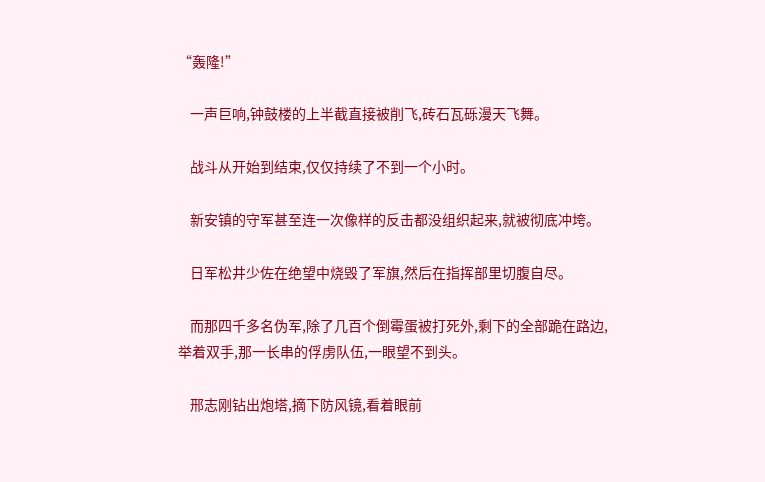“轰隆!”

    一声巨响,钟鼓楼的上半截直接被削飞,砖石瓦砾漫天飞舞。

    战斗从开始到结束,仅仅持续了不到一个小时。

    新安镇的守军甚至连一次像样的反击都没组织起来,就被彻底冲垮。

    日军松井少佐在绝望中烧毁了军旗,然后在指挥部里切腹自尽。

    而那四千多名伪军,除了几百个倒霉蛋被打死外,剩下的全部跪在路边,举着双手,那一长串的俘虏队伍,一眼望不到头。

    邢志刚钻出炮塔,摘下防风镜,看着眼前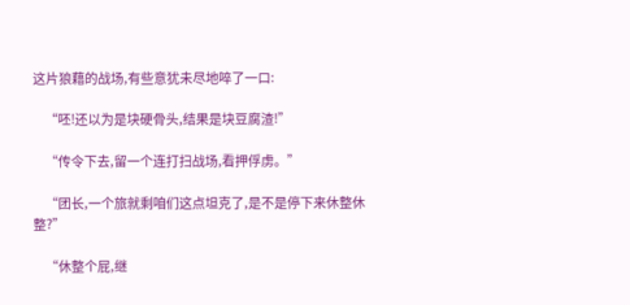这片狼藉的战场,有些意犹未尽地啐了一口:

    “呸!还以为是块硬骨头,结果是块豆腐渣!”

    “传令下去,留一个连打扫战场,看押俘虏。”

    “团长,一个旅就剩咱们这点坦克了,是不是停下来休整休整?”

    “休整个屁,继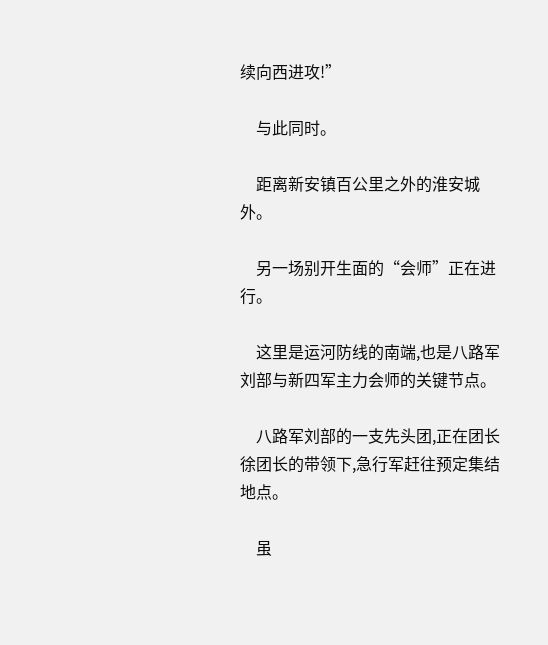续向西进攻!”

    与此同时。

    距离新安镇百公里之外的淮安城外。

    另一场别开生面的“会师”正在进行。

    这里是运河防线的南端,也是八路军刘部与新四军主力会师的关键节点。

    八路军刘部的一支先头团,正在团长徐团长的带领下,急行军赶往预定集结地点。

    虽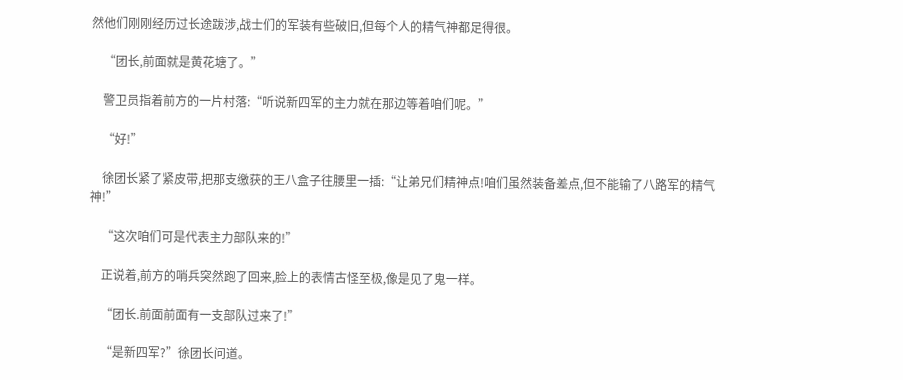然他们刚刚经历过长途跋涉,战士们的军装有些破旧,但每个人的精气神都足得很。

    “团长,前面就是黄花塘了。”

    警卫员指着前方的一片村落:“听说新四军的主力就在那边等着咱们呢。”

    “好!”

    徐团长紧了紧皮带,把那支缴获的王八盒子往腰里一插:“让弟兄们精神点!咱们虽然装备差点,但不能输了八路军的精气神!”

    “这次咱们可是代表主力部队来的!”

    正说着,前方的哨兵突然跑了回来,脸上的表情古怪至极,像是见了鬼一样。

    “团长.前面前面有一支部队过来了!”

    “是新四军?”徐团长问道。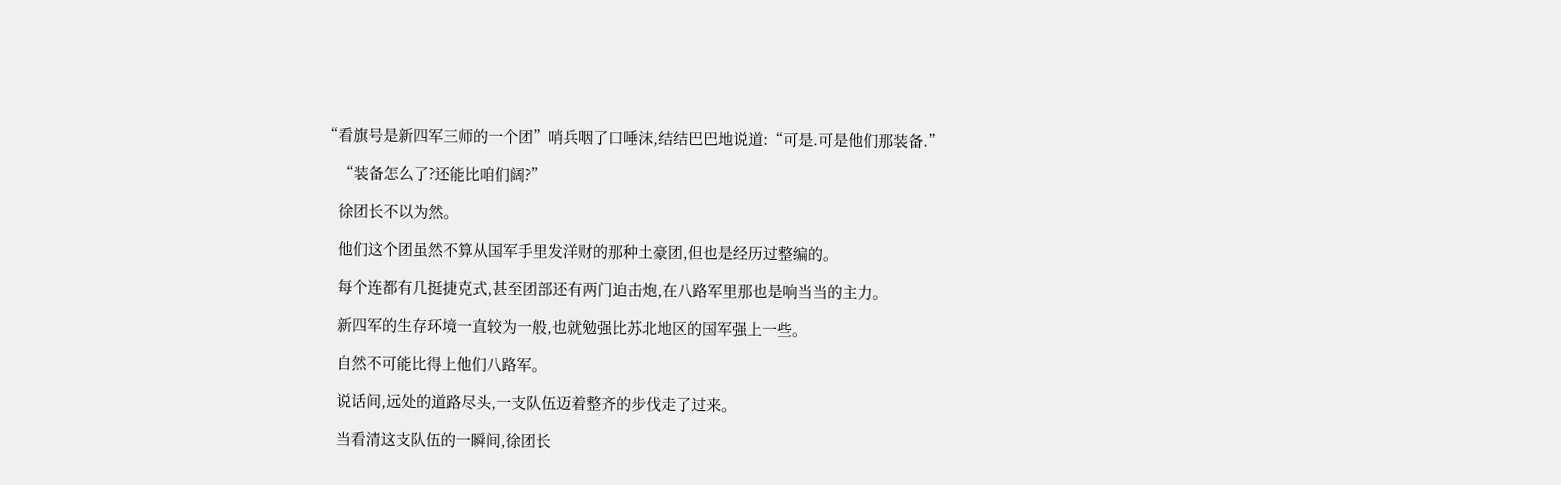“看旗号是新四军三师的一个团”哨兵咽了口唾沫,结结巴巴地说道:“可是.可是他们那装备.”

    “装备怎么了?还能比咱们阔?”

    徐团长不以为然。

    他们这个团虽然不算从国军手里发洋财的那种土豪团,但也是经历过整编的。

    每个连都有几挺捷克式,甚至团部还有两门迫击炮,在八路军里那也是响当当的主力。

    新四军的生存环境一直较为一般,也就勉强比苏北地区的国军强上一些。

    自然不可能比得上他们八路军。

    说话间,远处的道路尽头,一支队伍迈着整齐的步伐走了过来。

    当看清这支队伍的一瞬间,徐团长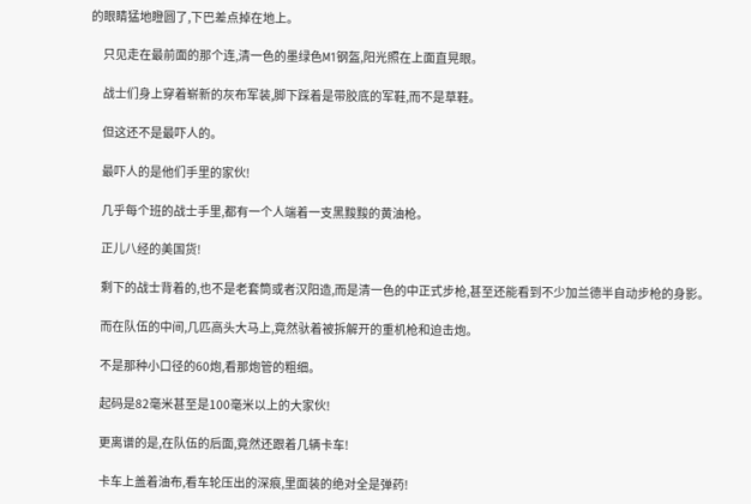的眼睛猛地瞪圆了,下巴差点掉在地上。

    只见走在最前面的那个连,清一色的墨绿色M1钢盔,阳光照在上面直晃眼。

    战士们身上穿着崭新的灰布军装,脚下踩着是带胶底的军鞋,而不是草鞋。

    但这还不是最吓人的。

    最吓人的是他们手里的家伙!

    几乎每个班的战士手里,都有一个人端着一支黑黢黢的黄油枪。

    正儿八经的美国货!

    剩下的战士背着的,也不是老套筒或者汉阳造,而是清一色的中正式步枪,甚至还能看到不少加兰德半自动步枪的身影。

    而在队伍的中间,几匹高头大马上,竟然驮着被拆解开的重机枪和迫击炮。

    不是那种小口径的60炮,看那炮管的粗细。

    起码是82毫米甚至是100毫米以上的大家伙!

    更离谱的是,在队伍的后面,竟然还跟着几辆卡车!

    卡车上盖着油布,看车轮压出的深痕,里面装的绝对全是弹药!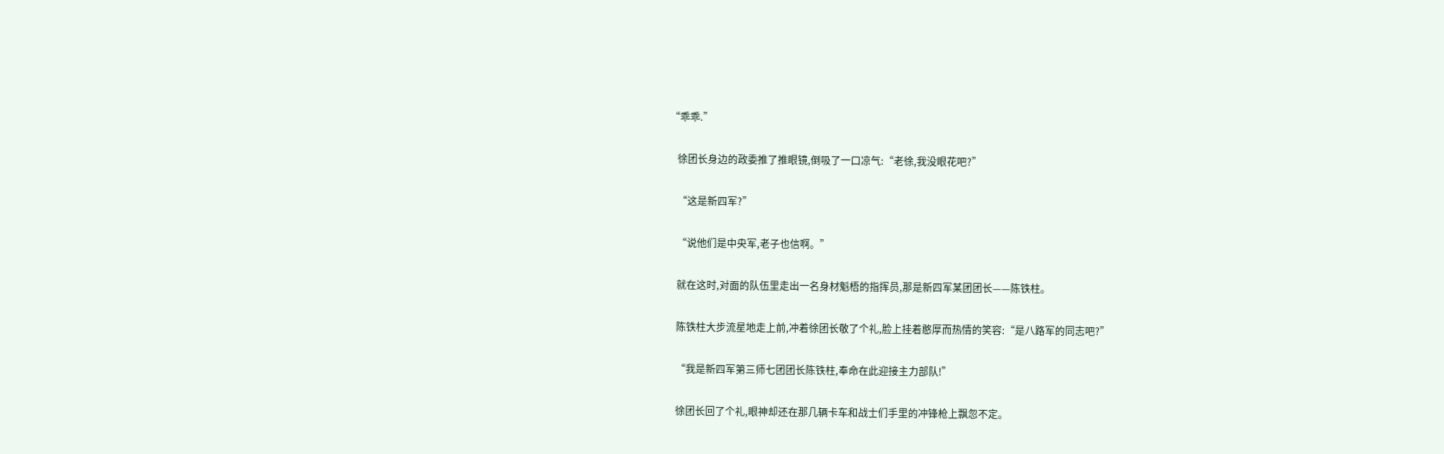“乖乖.”

    徐团长身边的政委推了推眼镜,倒吸了一口凉气:“老徐,我没眼花吧?”

    “这是新四军?”

    “说他们是中央军,老子也信啊。”

    就在这时,对面的队伍里走出一名身材魁梧的指挥员,那是新四军某团团长——陈铁柱。

    陈铁柱大步流星地走上前,冲着徐团长敬了个礼,脸上挂着憨厚而热情的笑容:“是八路军的同志吧?”

    “我是新四军第三师七团团长陈铁柱,奉命在此迎接主力部队!”

    徐团长回了个礼,眼神却还在那几辆卡车和战士们手里的冲锋枪上飘忽不定。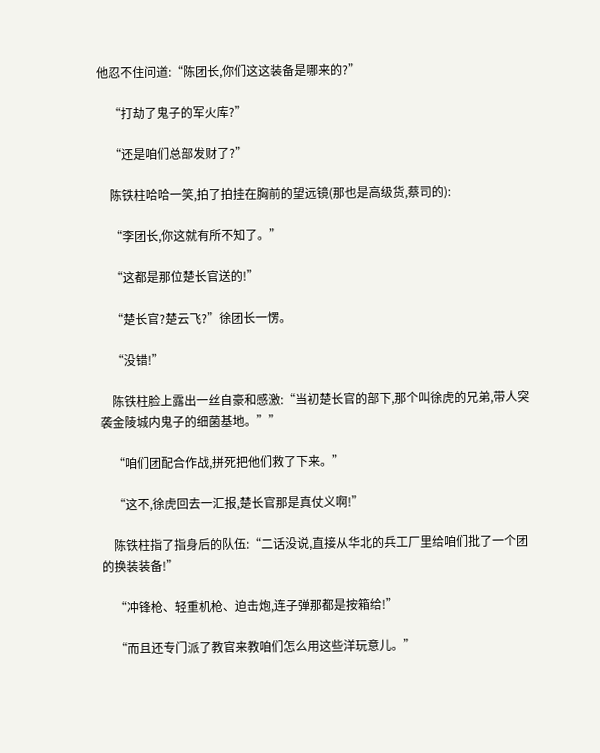他忍不住问道:“陈团长,你们这这装备是哪来的?”

    “打劫了鬼子的军火库?”

    “还是咱们总部发财了?”

    陈铁柱哈哈一笑,拍了拍挂在胸前的望远镜(那也是高级货,蔡司的):

    “李团长,你这就有所不知了。”

    “这都是那位楚长官送的!”

    “楚长官?楚云飞?”徐团长一愣。

    “没错!”

    陈铁柱脸上露出一丝自豪和感激:“当初楚长官的部下,那个叫徐虎的兄弟,带人突袭金陵城内鬼子的细菌基地。””

    “咱们团配合作战,拼死把他们救了下来。”

    “这不,徐虎回去一汇报,楚长官那是真仗义啊!”

    陈铁柱指了指身后的队伍:“二话没说,直接从华北的兵工厂里给咱们批了一个团的换装装备!”

    “冲锋枪、轻重机枪、迫击炮,连子弹那都是按箱给!”

    “而且还专门派了教官来教咱们怎么用这些洋玩意儿。”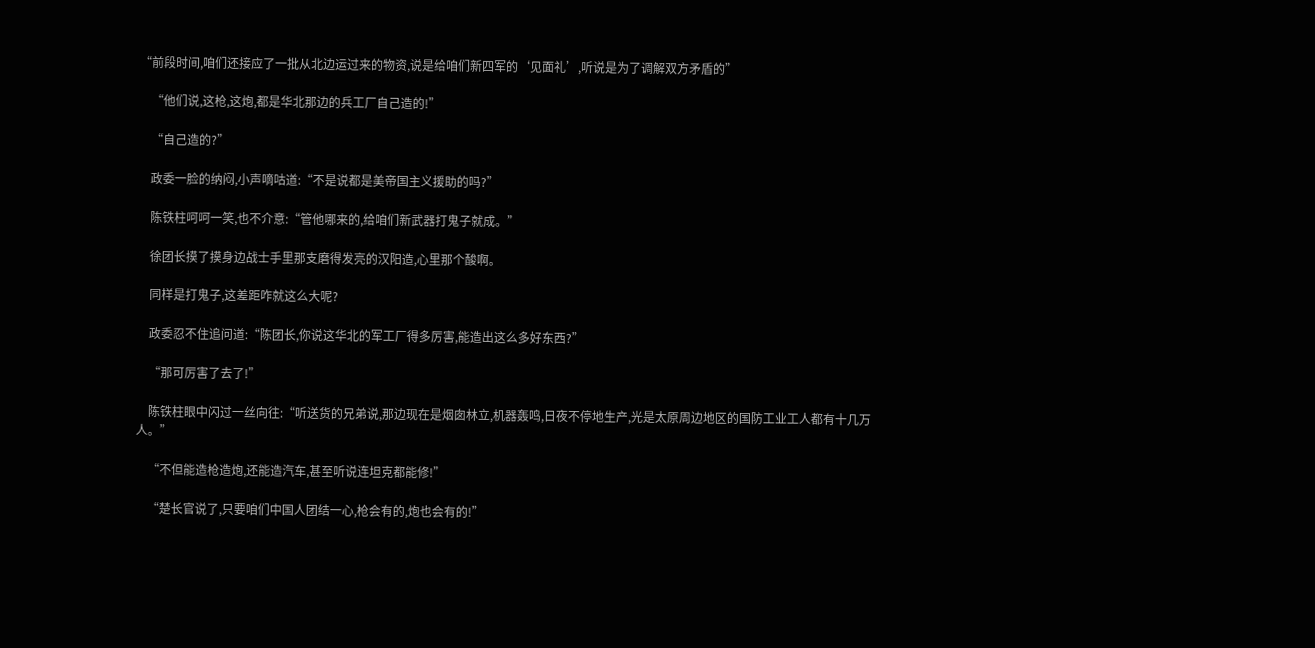“前段时间,咱们还接应了一批从北边运过来的物资,说是给咱们新四军的‘见面礼’,听说是为了调解双方矛盾的”

    “他们说,这枪,这炮,都是华北那边的兵工厂自己造的!”

    “自己造的?”

    政委一脸的纳闷,小声嘀咕道:“不是说都是美帝国主义援助的吗?”

    陈铁柱呵呵一笑,也不介意:“管他哪来的,给咱们新武器打鬼子就成。”

    徐团长摸了摸身边战士手里那支磨得发亮的汉阳造,心里那个酸啊。

    同样是打鬼子,这差距咋就这么大呢?

    政委忍不住追问道:“陈团长,你说这华北的军工厂得多厉害,能造出这么多好东西?”

    “那可厉害了去了!”

    陈铁柱眼中闪过一丝向往:“听送货的兄弟说,那边现在是烟囱林立,机器轰鸣,日夜不停地生产,光是太原周边地区的国防工业工人都有十几万人。”

    “不但能造枪造炮,还能造汽车,甚至听说连坦克都能修!”

    “楚长官说了,只要咱们中国人团结一心,枪会有的,炮也会有的!”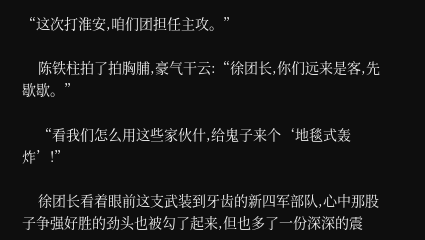“这次打淮安,咱们团担任主攻。”

    陈铁柱拍了拍胸脯,豪气干云:“徐团长,你们远来是客,先歇歇。”

    “看我们怎么用这些家伙什,给鬼子来个‘地毯式轰炸’!”

    徐团长看着眼前这支武装到牙齿的新四军部队,心中那股子争强好胜的劲头也被勾了起来,但也多了一份深深的震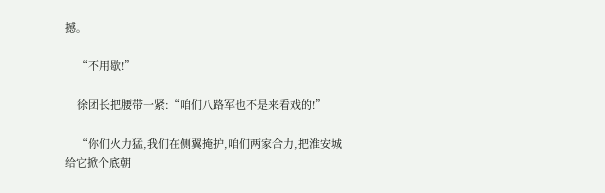撼。

    “不用歇!”

    徐团长把腰带一紧:“咱们八路军也不是来看戏的!”

    “你们火力猛,我们在侧翼掩护,咱们两家合力,把淮安城给它掀个底朝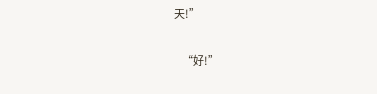天!”

    “好!”